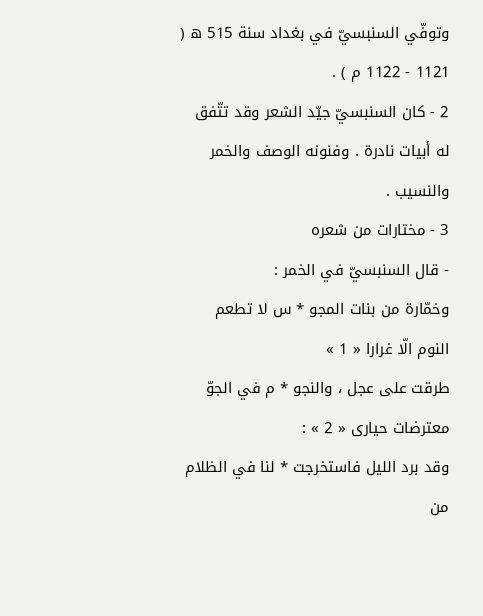وتوفّي السنبسيّ في بغداد سنة 515 ه ( 1121 - 1122 م ) .
2 - كان السنبسيّ جيّد الشعر وقد تتّفق له أبيات نادرة . وفنونه الوصف والخمر والنسيب .
3 - مختارات من شعره
- قال السنبسيّ في الخمر :
وخمّارة من بنات المجو * س لا تطعم النوم الّا غرارا « 1 »
طرقت على عجل ، والنجو * م في الجوّ معترضات حيارى « 2 » :
وقد برد الليل فاستخرجت * لنا في الظلام من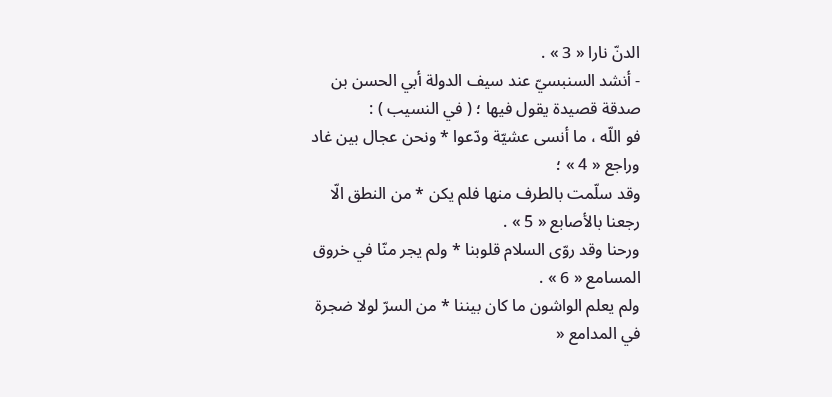الدنّ نارا « 3 » .
- أنشد السنبسيّ عند سيف الدولة أبي الحسن بن صدقة قصيدة يقول فيها ؛ ( في النسيب ) :
فو اللّه ، ما أنسى عشيّة ودّعوا * ونحن عجال بين غاد وراجع « 4 » ؛
وقد سلّمت بالطرف منها فلم يكن * من النطق الّا رجعنا بالأصابع « 5 » .
ورحنا وقد روّى السلام قلوبنا * ولم يجر منّا في خروق المسامع « 6 » .
ولم يعلم الواشون ما كان بيننا * من السرّ لولا ضجرة في المدامع «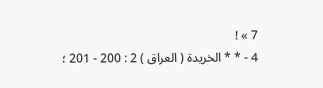7 » !
4 - * * الخريدة ( العراق ) 2 : 200 - 201 ؛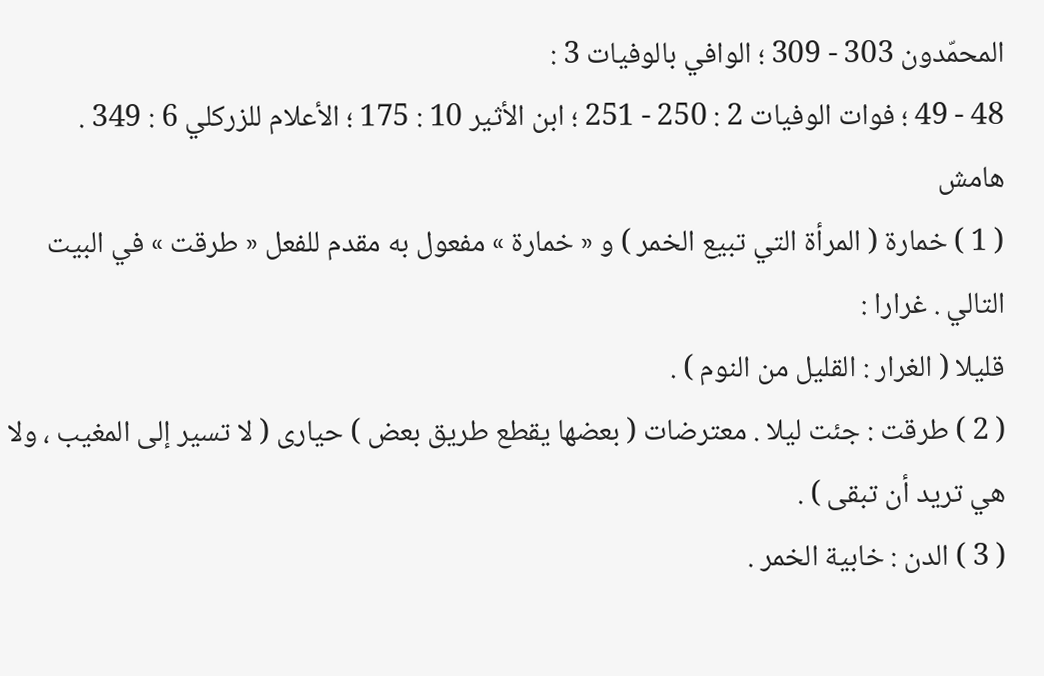المحمّدون 303 - 309 ؛ الوافي بالوفيات 3 :
48 - 49 ؛ فوات الوفيات 2 : 250 - 251 ؛ ابن الأثير 10 : 175 ؛ الأعلام للزركلي 6 : 349 .
هامش
( 1 ) خمارة ( المرأة التي تبيع الخمر ) و « خمارة » مفعول به مقدم للفعل « طرقت » في البيت التالي . غرارا :
قليلا ( الغرار : القليل من النوم ) .
( 2 ) طرقت : جئت ليلا . معترضات ( بعضها يقطع طريق بعض ) حيارى ( لا تسير إلى المغيب ، ولا هي تريد أن تبقى ) .
( 3 ) الدن : خابية الخمر .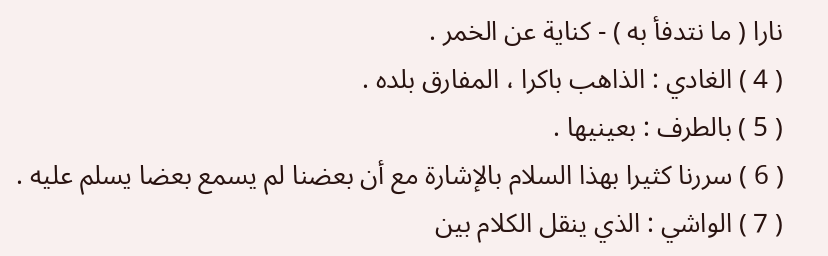نارا ( ما نتدفأ به ) - كناية عن الخمر .
( 4 ) الغادي : الذاهب باكرا ، المفارق بلده .
( 5 ) بالطرف : بعينيها .
( 6 ) سررنا كثيرا بهذا السلام بالإشارة مع أن بعضنا لم يسمع بعضا يسلم عليه .
( 7 ) الواشي : الذي ينقل الكلام بين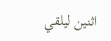اثنين ليلقي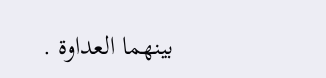بينهما العداوة .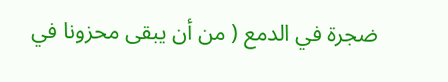ضجرة في الدمع ( من أن يبقى محزونا في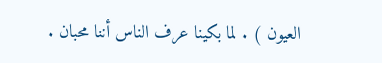العيون ) . لما بكينا عرف الناس أننا محبان .